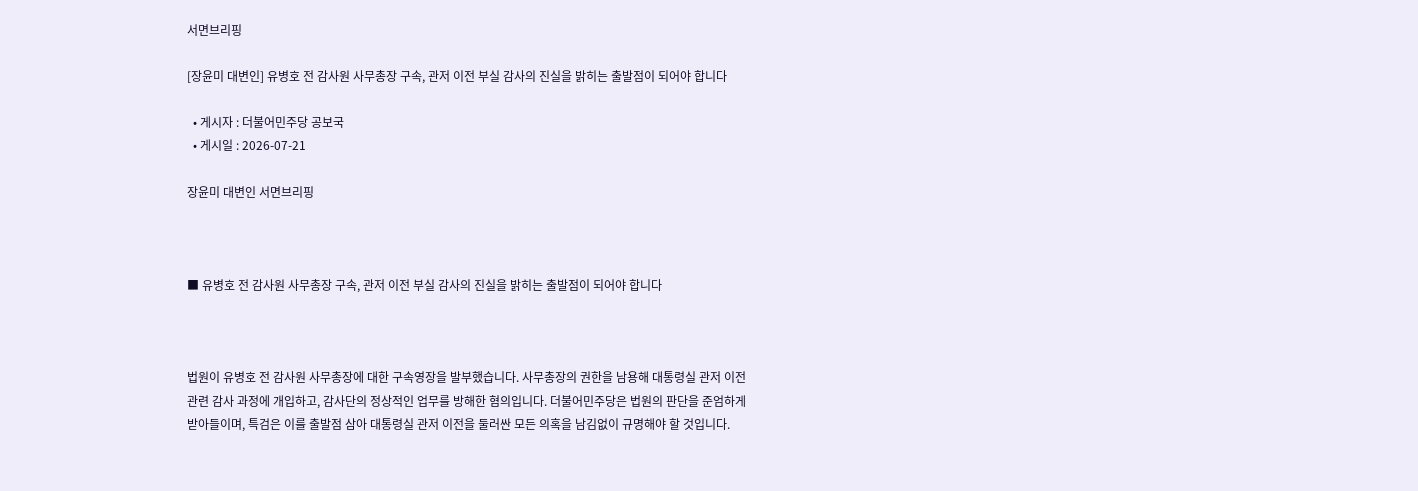서면브리핑

[장윤미 대변인] 유병호 전 감사원 사무총장 구속, 관저 이전 부실 감사의 진실을 밝히는 출발점이 되어야 합니다

  • 게시자 : 더불어민주당 공보국
  • 게시일 : 2026-07-21

장윤미 대변인 서면브리핑



■ 유병호 전 감사원 사무총장 구속, 관저 이전 부실 감사의 진실을 밝히는 출발점이 되어야 합니다



법원이 유병호 전 감사원 사무총장에 대한 구속영장을 발부했습니다. 사무총장의 권한을 남용해 대통령실 관저 이전 관련 감사 과정에 개입하고, 감사단의 정상적인 업무를 방해한 혐의입니다. 더불어민주당은 법원의 판단을 준엄하게 받아들이며, 특검은 이를 출발점 삼아 대통령실 관저 이전을 둘러싼 모든 의혹을 남김없이 규명해야 할 것입니다.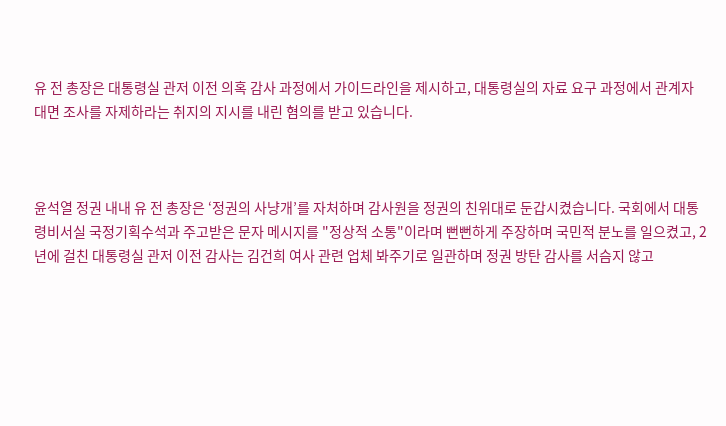유 전 총장은 대통령실 관저 이전 의혹 감사 과정에서 가이드라인을 제시하고, 대통령실의 자료 요구 과정에서 관계자 대면 조사를 자제하라는 취지의 지시를 내린 혐의를 받고 있습니다.



윤석열 정권 내내 유 전 총장은 ‘정권의 사냥개’를 자처하며 감사원을 정권의 친위대로 둔갑시켰습니다. 국회에서 대통령비서실 국정기획수석과 주고받은 문자 메시지를 "정상적 소통"이라며 뻔뻔하게 주장하며 국민적 분노를 일으켰고, 2년에 걸친 대통령실 관저 이전 감사는 김건희 여사 관련 업체 봐주기로 일관하며 정권 방탄 감사를 서슴지 않고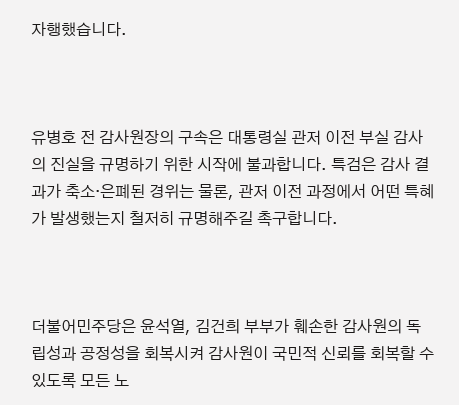자행했습니다.



유병호 전 감사원장의 구속은 대통령실 관저 이전 부실 감사의 진실을 규명하기 위한 시작에 불과합니다. 특검은 감사 결과가 축소·은폐된 경위는 물론, 관저 이전 과정에서 어떤 특혜가 발생했는지 철저히 규명해주길 촉구합니다.



더불어민주당은 윤석열, 김건희 부부가 훼손한 감사원의 독립성과 공정성을 회복시켜 감사원이 국민적 신뢰를 회복할 수 있도록 모든 노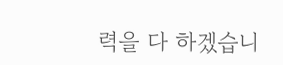력을 다 하겠습니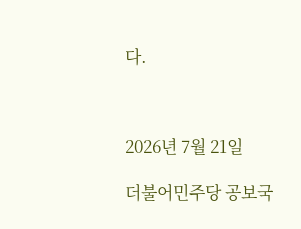다.



2026년 7월 21일

더불어민주당 공보국